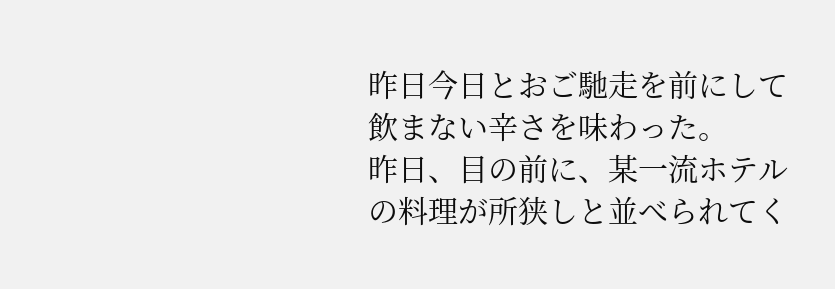昨日今日とおご馳走を前にして飲まない辛さを味わった。
昨日、目の前に、某一流ホテルの料理が所狭しと並べられてく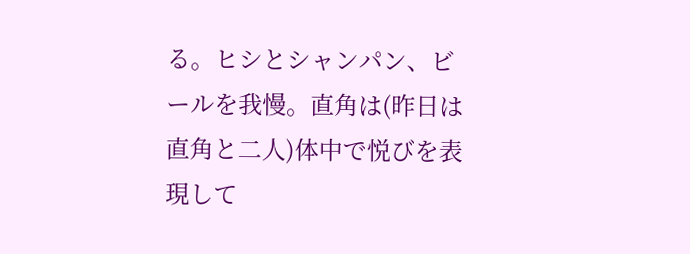る。ヒシとシャンパン、ビールを我慢。直角は(昨日は直角と二人)体中で悦びを表現して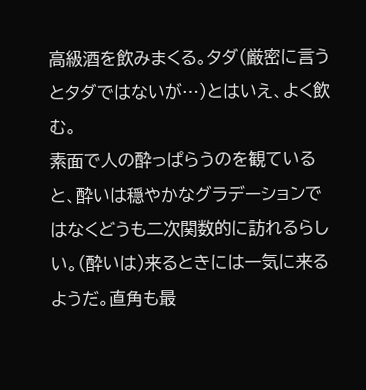高級酒を飲みまくる。タダ(厳密に言うとタダではないが…)とはいえ、よく飲む。
素面で人の酔っぱらうのを観ていると、酔いは穏やかなグラデーションではなくどうも二次関数的に訪れるらしい。(酔いは)来るときには一気に来るようだ。直角も最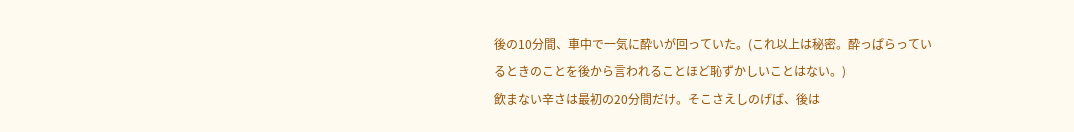後の10分間、車中で一気に酔いが回っていた。(これ以上は秘密。酔っぱらっているときのことを後から言われることほど恥ずかしいことはない。)
飲まない辛さは最初の20分間だけ。そこさえしのげば、後は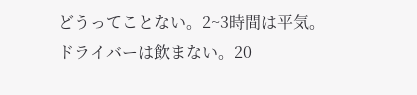どうってことない。2~3時間は平気。
ドライバーは飲まない。20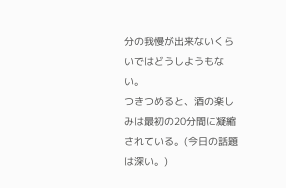分の我慢が出来ないくらいではどうしようもない。
つきつめると、酒の楽しみは最初の20分間に凝縮されている。(今日の話題は深い。)